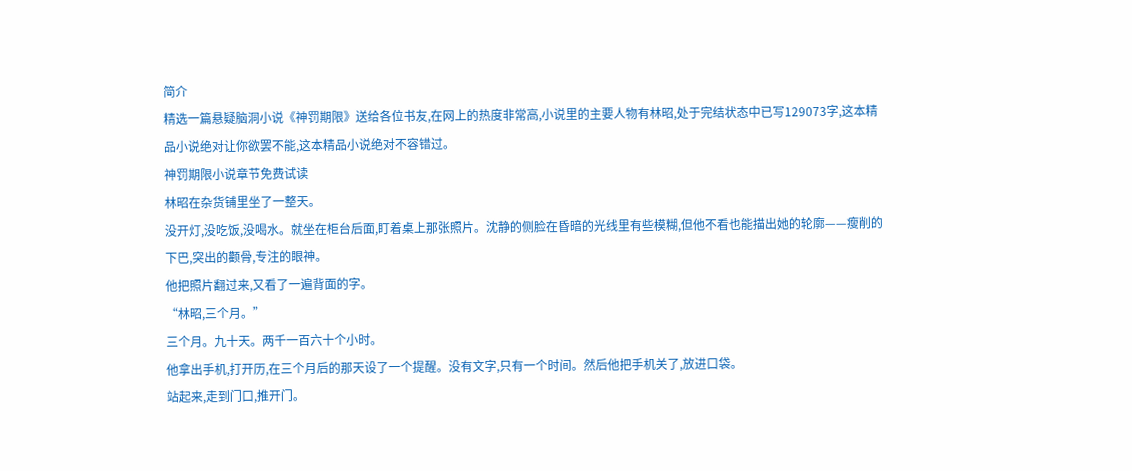简介
精选一篇悬疑脑洞小说《神罚期限》送给各位书友,在网上的热度非常高,小说里的主要人物有林昭,处于完结状态中已写129073字,这本精品小说绝对让你欲罢不能,这本精品小说绝对不容错过。
神罚期限小说章节免费试读
林昭在杂货铺里坐了一整天。
没开灯,没吃饭,没喝水。就坐在柜台后面,盯着桌上那张照片。沈静的侧脸在昏暗的光线里有些模糊,但他不看也能描出她的轮廓——瘦削的下巴,突出的颧骨,专注的眼神。
他把照片翻过来,又看了一遍背面的字。
“林昭,三个月。”
三个月。九十天。两千一百六十个小时。
他拿出手机,打开历,在三个月后的那天设了一个提醒。没有文字,只有一个时间。然后他把手机关了,放进口袋。
站起来,走到门口,推开门。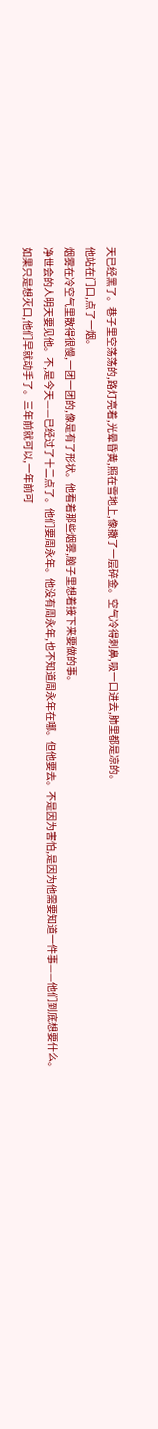天已经黑了。巷子里空荡荡的,路灯亮着,光晕昏黄,照在雪地上,像撒了一层碎金。空气冷得刺鼻,吸一口进去,肺里都是凉的。
他站在门口,点了一烟。
烟雾在冷空气里散得很慢,一团一团的,像是有了形状。他看着那些烟雾,脑子里想着接下来要做的事。
净世会的人明天要见他。不,是今天——已经过了十二点了。他们要周永年。他没有周永年,也不知道周永年在哪。但他要去。不是因为害怕,是因为他需要知道一件事——他们到底想要什么。
如果只是想灭口,他们早就动手了。三年前就可以,一年前可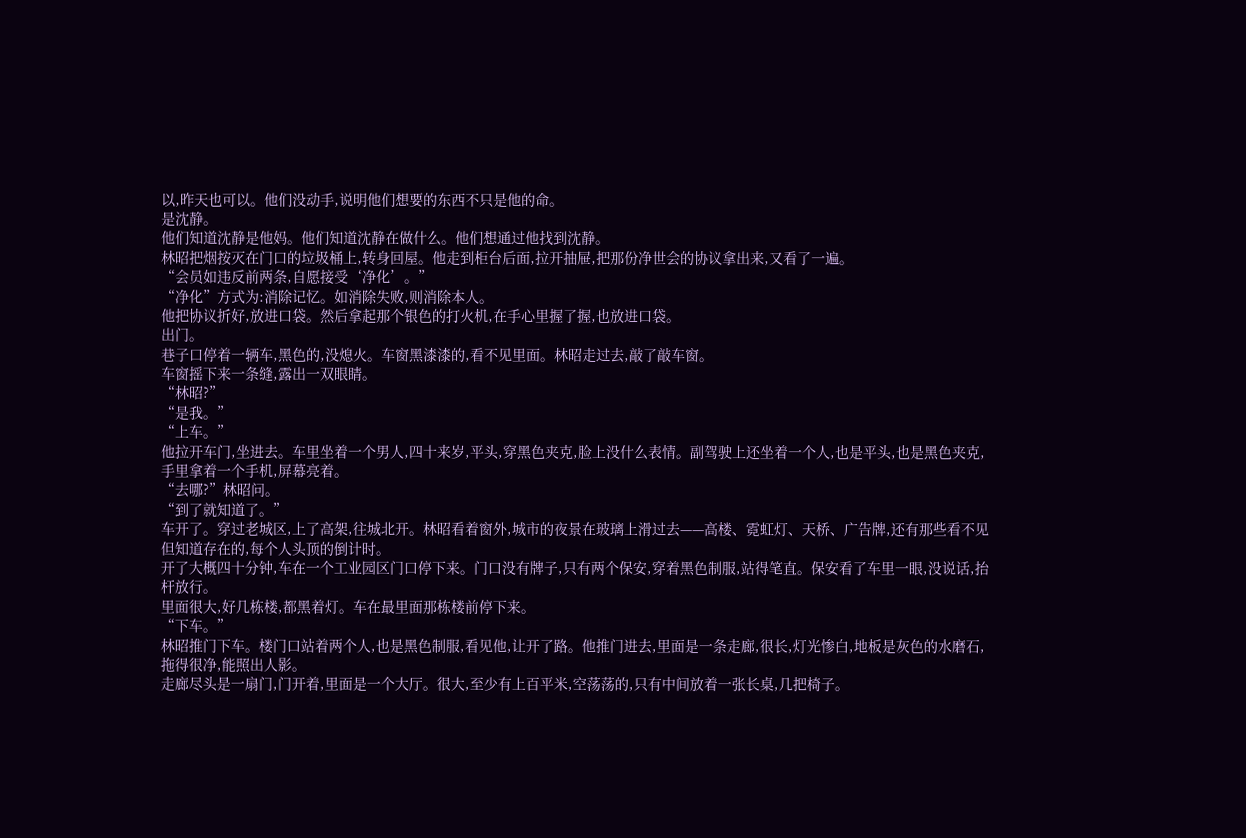以,昨天也可以。他们没动手,说明他们想要的东西不只是他的命。
是沈静。
他们知道沈静是他妈。他们知道沈静在做什么。他们想通过他找到沈静。
林昭把烟按灭在门口的垃圾桶上,转身回屋。他走到柜台后面,拉开抽屉,把那份净世会的协议拿出来,又看了一遍。
“会员如违反前两条,自愿接受‘净化’。”
“净化”方式为:消除记忆。如消除失败,则消除本人。
他把协议折好,放进口袋。然后拿起那个银色的打火机,在手心里握了握,也放进口袋。
出门。
巷子口停着一辆车,黑色的,没熄火。车窗黑漆漆的,看不见里面。林昭走过去,敲了敲车窗。
车窗摇下来一条缝,露出一双眼睛。
“林昭?”
“是我。”
“上车。”
他拉开车门,坐进去。车里坐着一个男人,四十来岁,平头,穿黑色夹克,脸上没什么表情。副驾驶上还坐着一个人,也是平头,也是黑色夹克,手里拿着一个手机,屏幕亮着。
“去哪?”林昭问。
“到了就知道了。”
车开了。穿过老城区,上了高架,往城北开。林昭看着窗外,城市的夜景在玻璃上滑过去——高楼、霓虹灯、天桥、广告牌,还有那些看不见但知道存在的,每个人头顶的倒计时。
开了大概四十分钟,车在一个工业园区门口停下来。门口没有牌子,只有两个保安,穿着黑色制服,站得笔直。保安看了车里一眼,没说话,抬杆放行。
里面很大,好几栋楼,都黑着灯。车在最里面那栋楼前停下来。
“下车。”
林昭推门下车。楼门口站着两个人,也是黑色制服,看见他,让开了路。他推门进去,里面是一条走廊,很长,灯光惨白,地板是灰色的水磨石,拖得很净,能照出人影。
走廊尽头是一扇门,门开着,里面是一个大厅。很大,至少有上百平米,空荡荡的,只有中间放着一张长桌,几把椅子。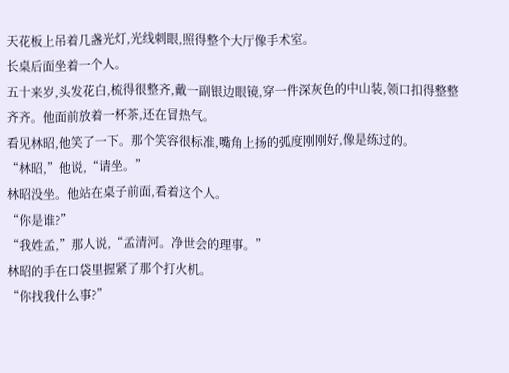天花板上吊着几盏光灯,光线刺眼,照得整个大厅像手术室。
长桌后面坐着一个人。
五十来岁,头发花白,梳得很整齐,戴一副银边眼镜,穿一件深灰色的中山装,领口扣得整整齐齐。他面前放着一杯茶,还在冒热气。
看见林昭,他笑了一下。那个笑容很标准,嘴角上扬的弧度刚刚好,像是练过的。
“林昭,”他说,“请坐。”
林昭没坐。他站在桌子前面,看着这个人。
“你是谁?”
“我姓孟,”那人说,“孟清河。净世会的理事。”
林昭的手在口袋里握紧了那个打火机。
“你找我什么事?”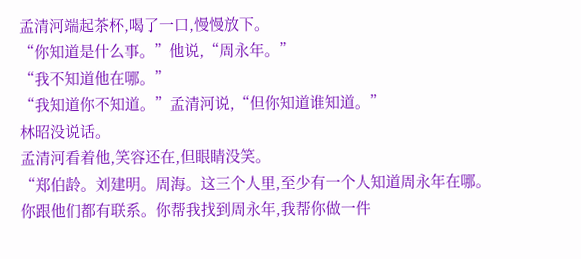孟清河端起茶杯,喝了一口,慢慢放下。
“你知道是什么事。”他说,“周永年。”
“我不知道他在哪。”
“我知道你不知道。”孟清河说,“但你知道谁知道。”
林昭没说话。
孟清河看着他,笑容还在,但眼睛没笑。
“郑伯龄。刘建明。周海。这三个人里,至少有一个人知道周永年在哪。你跟他们都有联系。你帮我找到周永年,我帮你做一件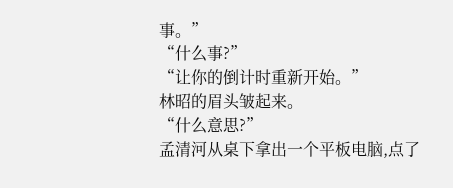事。”
“什么事?”
“让你的倒计时重新开始。”
林昭的眉头皱起来。
“什么意思?”
孟清河从桌下拿出一个平板电脑,点了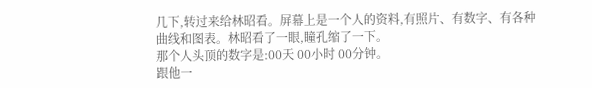几下,转过来给林昭看。屏幕上是一个人的资料,有照片、有数字、有各种曲线和图表。林昭看了一眼,瞳孔缩了一下。
那个人头顶的数字是:00天 00小时 00分钟。
跟他一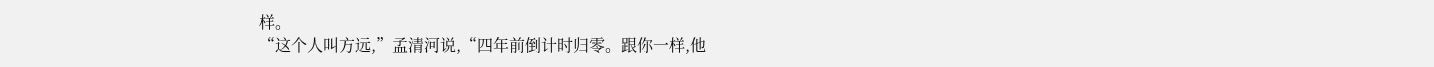样。
“这个人叫方远,”孟清河说,“四年前倒计时归零。跟你一样,他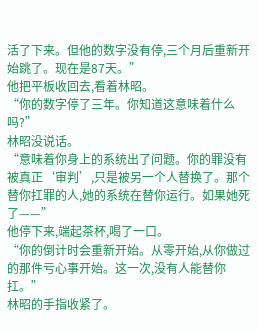活了下来。但他的数字没有停,三个月后重新开始跳了。现在是87天。”
他把平板收回去,看着林昭。
“你的数字停了三年。你知道这意味着什么吗?”
林昭没说话。
“意味着你身上的系统出了问题。你的罪没有被真正‘审判’,只是被另一个人替换了。那个替你扛罪的人,她的系统在替你运行。如果她死了——”
他停下来,端起茶杯,喝了一口。
“你的倒计时会重新开始。从零开始,从你做过的那件亏心事开始。这一次,没有人能替你扛。”
林昭的手指收紧了。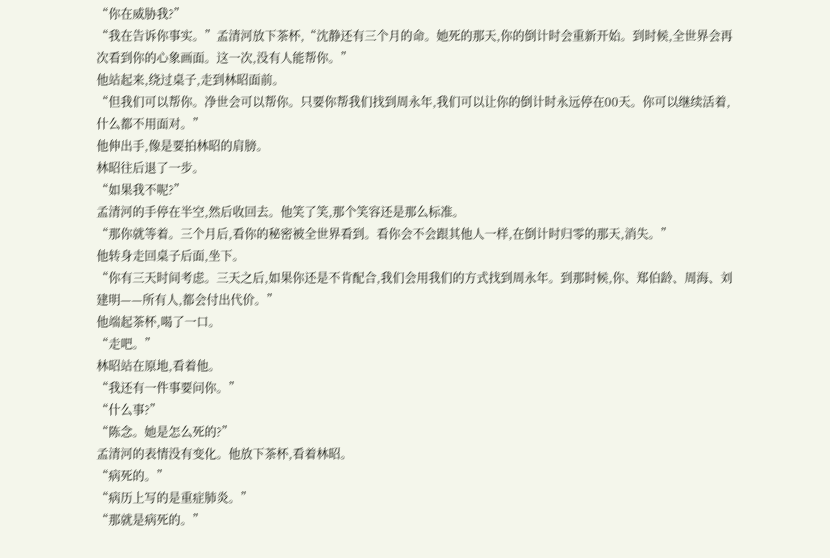“你在威胁我?”
“我在告诉你事实。”孟清河放下茶杯,“沈静还有三个月的命。她死的那天,你的倒计时会重新开始。到时候,全世界会再次看到你的心象画面。这一次,没有人能帮你。”
他站起来,绕过桌子,走到林昭面前。
“但我们可以帮你。净世会可以帮你。只要你帮我们找到周永年,我们可以让你的倒计时永远停在00天。你可以继续活着,什么都不用面对。”
他伸出手,像是要拍林昭的肩膀。
林昭往后退了一步。
“如果我不呢?”
孟清河的手停在半空,然后收回去。他笑了笑,那个笑容还是那么标准。
“那你就等着。三个月后,看你的秘密被全世界看到。看你会不会跟其他人一样,在倒计时归零的那天,消失。”
他转身走回桌子后面,坐下。
“你有三天时间考虑。三天之后,如果你还是不肯配合,我们会用我们的方式找到周永年。到那时候,你、郑伯龄、周海、刘建明——所有人,都会付出代价。”
他端起茶杯,喝了一口。
“走吧。”
林昭站在原地,看着他。
“我还有一件事要问你。”
“什么事?”
“陈念。她是怎么死的?”
孟清河的表情没有变化。他放下茶杯,看着林昭。
“病死的。”
“病历上写的是重症肺炎。”
“那就是病死的。”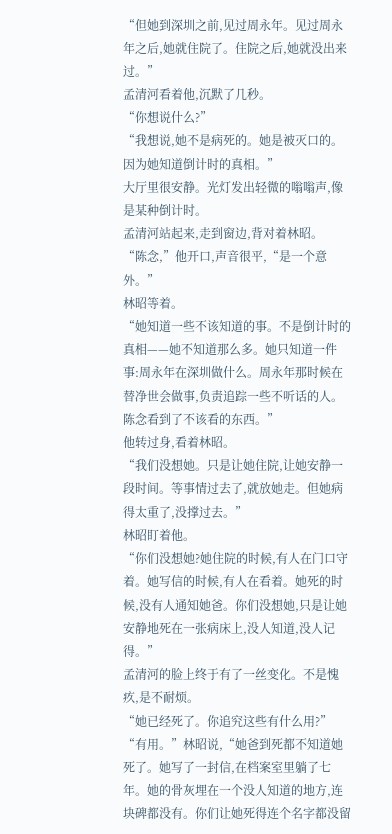“但她到深圳之前,见过周永年。见过周永年之后,她就住院了。住院之后,她就没出来过。”
孟清河看着他,沉默了几秒。
“你想说什么?”
“我想说,她不是病死的。她是被灭口的。因为她知道倒计时的真相。”
大厅里很安静。光灯发出轻微的嗡嗡声,像是某种倒计时。
孟清河站起来,走到窗边,背对着林昭。
“陈念,”他开口,声音很平,“是一个意外。”
林昭等着。
“她知道一些不该知道的事。不是倒计时的真相——她不知道那么多。她只知道一件事:周永年在深圳做什么。周永年那时候在替净世会做事,负责追踪一些不听话的人。陈念看到了不该看的东西。”
他转过身,看着林昭。
“我们没想她。只是让她住院,让她安静一段时间。等事情过去了,就放她走。但她病得太重了,没撑过去。”
林昭盯着他。
“你们没想她?她住院的时候,有人在门口守着。她写信的时候,有人在看着。她死的时候,没有人通知她爸。你们没想她,只是让她安静地死在一张病床上,没人知道,没人记得。”
孟清河的脸上终于有了一丝变化。不是愧疚,是不耐烦。
“她已经死了。你追究这些有什么用?”
“有用。”林昭说,“她爸到死都不知道她死了。她写了一封信,在档案室里躺了七年。她的骨灰埋在一个没人知道的地方,连块碑都没有。你们让她死得连个名字都没留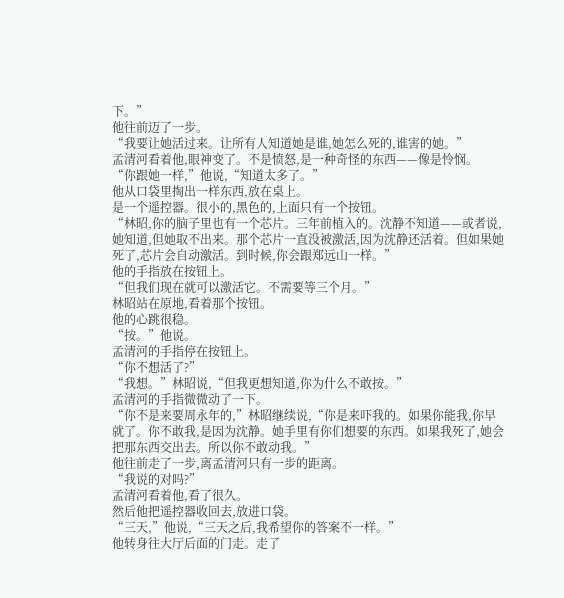下。”
他往前迈了一步。
“我要让她活过来。让所有人知道她是谁,她怎么死的,谁害的她。”
孟清河看着他,眼神变了。不是愤怒,是一种奇怪的东西——像是怜悯。
“你跟她一样,”他说,“知道太多了。”
他从口袋里掏出一样东西,放在桌上。
是一个遥控器。很小的,黑色的,上面只有一个按钮。
“林昭,你的脑子里也有一个芯片。三年前植入的。沈静不知道——或者说,她知道,但她取不出来。那个芯片一直没被激活,因为沈静还活着。但如果她死了,芯片会自动激活。到时候,你会跟郑远山一样。”
他的手指放在按钮上。
“但我们现在就可以激活它。不需要等三个月。”
林昭站在原地,看着那个按钮。
他的心跳很稳。
“按。”他说。
孟清河的手指停在按钮上。
“你不想活了?”
“我想。”林昭说,“但我更想知道,你为什么不敢按。”
孟清河的手指微微动了一下。
“你不是来要周永年的,”林昭继续说,“你是来吓我的。如果你能我,你早就了。你不敢我,是因为沈静。她手里有你们想要的东西。如果我死了,她会把那东西交出去。所以你不敢动我。”
他往前走了一步,离孟清河只有一步的距离。
“我说的对吗?”
孟清河看着他,看了很久。
然后他把遥控器收回去,放进口袋。
“三天,”他说,“三天之后,我希望你的答案不一样。”
他转身往大厅后面的门走。走了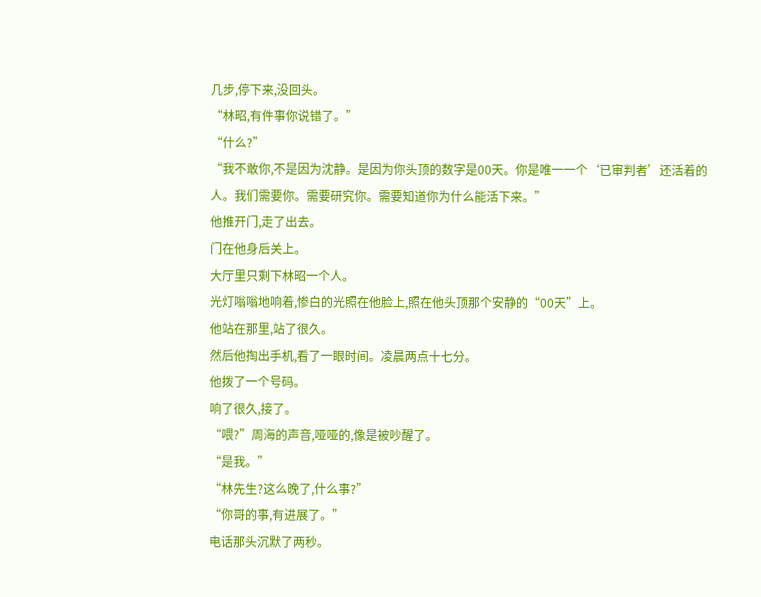几步,停下来,没回头。
“林昭,有件事你说错了。”
“什么?”
“我不敢你,不是因为沈静。是因为你头顶的数字是00天。你是唯一一个‘已审判者’还活着的人。我们需要你。需要研究你。需要知道你为什么能活下来。”
他推开门,走了出去。
门在他身后关上。
大厅里只剩下林昭一个人。
光灯嗡嗡地响着,惨白的光照在他脸上,照在他头顶那个安静的“00天”上。
他站在那里,站了很久。
然后他掏出手机,看了一眼时间。凌晨两点十七分。
他拨了一个号码。
响了很久,接了。
“喂?”周海的声音,哑哑的,像是被吵醒了。
“是我。”
“林先生?这么晚了,什么事?”
“你哥的事,有进展了。”
电话那头沉默了两秒。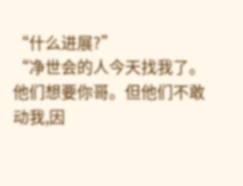“什么进展?”
“净世会的人今天找我了。他们想要你哥。但他们不敢动我,因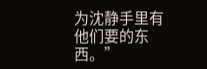为沈静手里有他们要的东西。”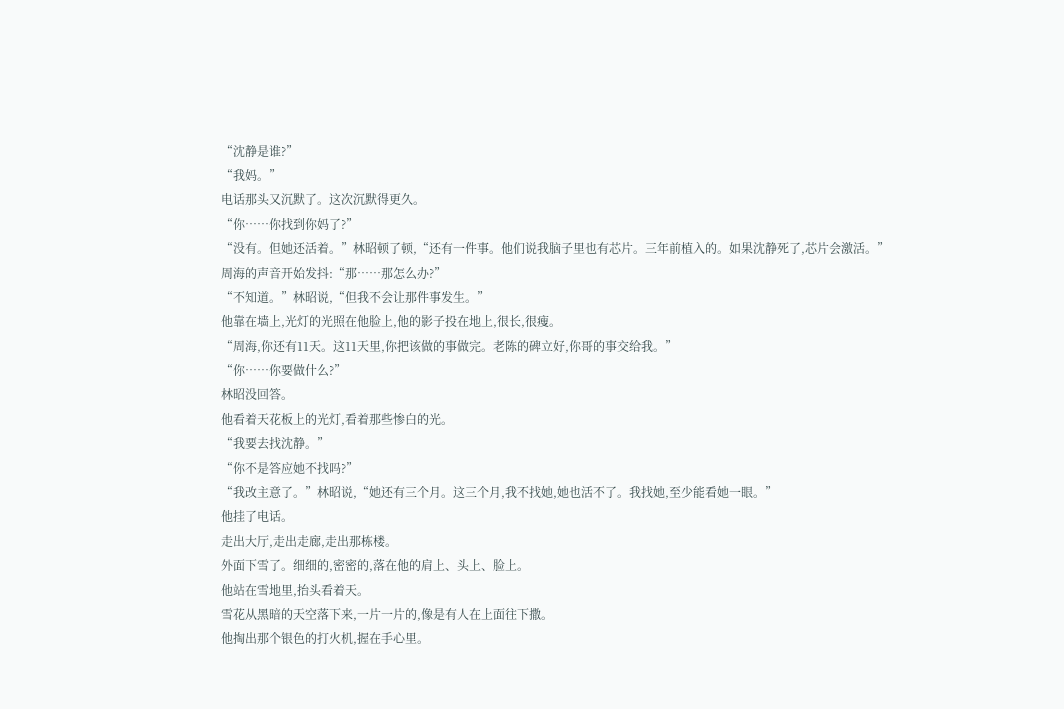“沈静是谁?”
“我妈。”
电话那头又沉默了。这次沉默得更久。
“你……你找到你妈了?”
“没有。但她还活着。”林昭顿了顿,“还有一件事。他们说我脑子里也有芯片。三年前植入的。如果沈静死了,芯片会激活。”
周海的声音开始发抖:“那……那怎么办?”
“不知道。”林昭说,“但我不会让那件事发生。”
他靠在墙上,光灯的光照在他脸上,他的影子投在地上,很长,很瘦。
“周海,你还有11天。这11天里,你把该做的事做完。老陈的碑立好,你哥的事交给我。”
“你……你要做什么?”
林昭没回答。
他看着天花板上的光灯,看着那些惨白的光。
“我要去找沈静。”
“你不是答应她不找吗?”
“我改主意了。”林昭说,“她还有三个月。这三个月,我不找她,她也活不了。我找她,至少能看她一眼。”
他挂了电话。
走出大厅,走出走廊,走出那栋楼。
外面下雪了。细细的,密密的,落在他的肩上、头上、脸上。
他站在雪地里,抬头看着天。
雪花从黑暗的天空落下来,一片一片的,像是有人在上面往下撒。
他掏出那个银色的打火机,握在手心里。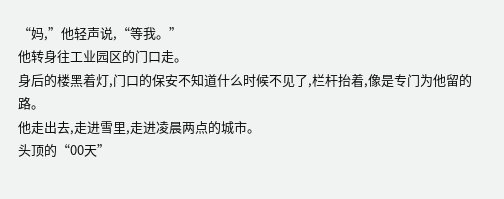“妈,”他轻声说,“等我。”
他转身往工业园区的门口走。
身后的楼黑着灯,门口的保安不知道什么时候不见了,栏杆抬着,像是专门为他留的路。
他走出去,走进雪里,走进凌晨两点的城市。
头顶的“00天”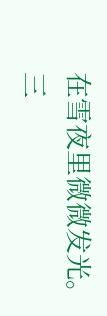在雪夜里微微发光。
三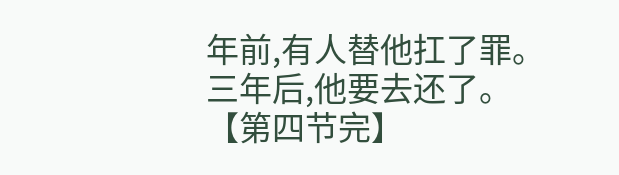年前,有人替他扛了罪。
三年后,他要去还了。
【第四节完】